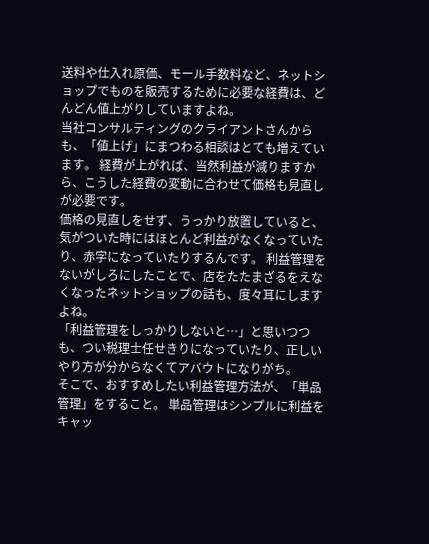送料や仕入れ原価、モール手数料など、ネットショップでものを販売するために必要な経費は、どんどん値上がりしていますよね。
当社コンサルティングのクライアントさんからも、「値上げ」にまつわる相談はとても増えています。 経費が上がれば、当然利益が減りますから、こうした経費の変動に合わせて価格も見直しが必要です。
価格の見直しをせず、うっかり放置していると、気がついた時にはほとんど利益がなくなっていたり、赤字になっていたりするんです。 利益管理をないがしろにしたことで、店をたたまざるをえなくなったネットショップの話も、度々耳にしますよね。
「利益管理をしっかりしないと…」と思いつつも、つい税理士任せきりになっていたり、正しいやり方が分からなくてアバウトになりがち。
そこで、おすすめしたい利益管理方法が、「単品管理」をすること。 単品管理はシンプルに利益をキャッ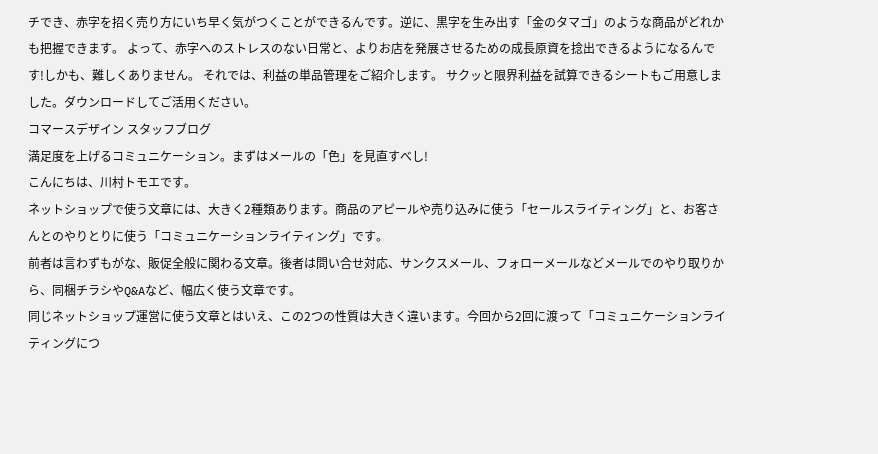チでき、赤字を招く売り方にいち早く気がつくことができるんです。逆に、黒字を生み出す「金のタマゴ」のような商品がどれかも把握できます。 よって、赤字へのストレスのない日常と、よりお店を発展させるための成長原資を捻出できるようになるんです!しかも、難しくありません。 それでは、利益の単品管理をご紹介します。 サクッと限界利益を試算できるシートもご用意しました。ダウンロードしてご活用ください。
コマースデザイン スタッフブログ
満足度を上げるコミュニケーション。まずはメールの「色」を見直すべし!
こんにちは、川村トモエです。
ネットショップで使う文章には、大きく2種類あります。商品のアピールや売り込みに使う「セールスライティング」と、お客さんとのやりとりに使う「コミュニケーションライティング」です。
前者は言わずもがな、販促全般に関わる文章。後者は問い合せ対応、サンクスメール、フォローメールなどメールでのやり取りから、同梱チラシやQ&Aなど、幅広く使う文章です。
同じネットショップ運営に使う文章とはいえ、この2つの性質は大きく違います。今回から2回に渡って「コミュニケーションライティングにつ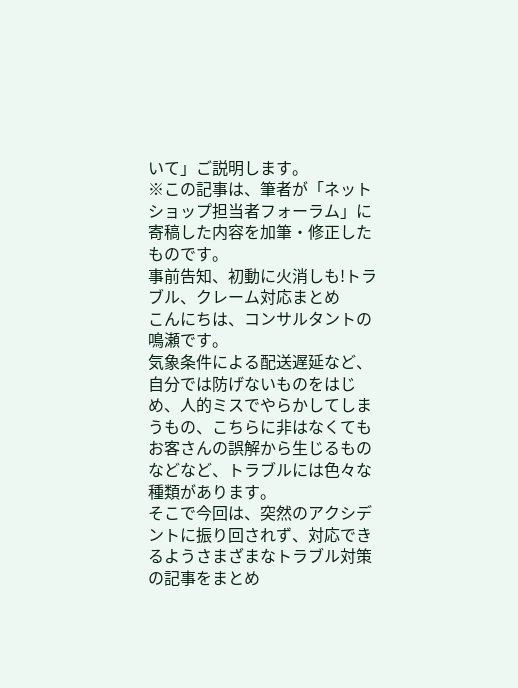いて」ご説明します。
※この記事は、筆者が「ネットショップ担当者フォーラム」に寄稿した内容を加筆・修正したものです。
事前告知、初動に火消しも!トラブル、クレーム対応まとめ
こんにちは、コンサルタントの鳴瀬です。
気象条件による配送遅延など、自分では防げないものをはじめ、人的ミスでやらかしてしまうもの、こちらに非はなくてもお客さんの誤解から生じるものなどなど、トラブルには色々な種類があります。
そこで今回は、突然のアクシデントに振り回されず、対応できるようさまざまなトラブル対策の記事をまとめ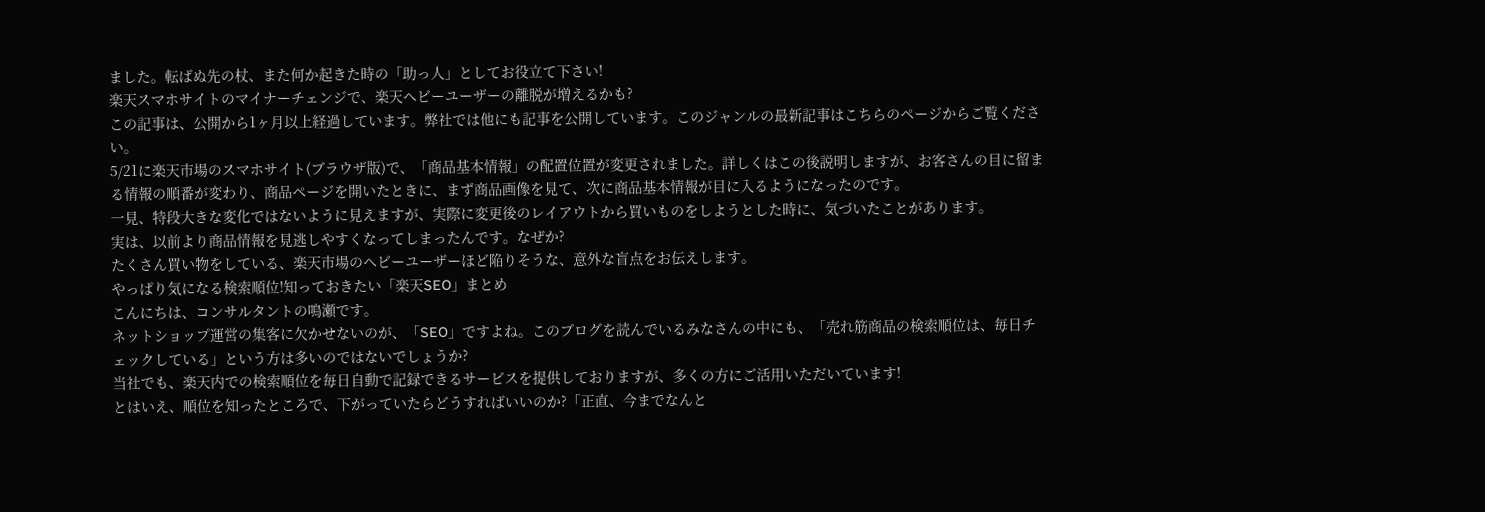ました。転ばぬ先の杖、また何か起きた時の「助っ人」としてお役立て下さい!
楽天スマホサイトのマイナーチェンジで、楽天ヘビーユーザーの離脱が増えるかも?
この記事は、公開から1ヶ月以上経過しています。弊社では他にも記事を公開しています。このジャンルの最新記事はこちらのページからご覧ください。
5/21に楽天市場のスマホサイト(ブラウザ版)で、「商品基本情報」の配置位置が変更されました。詳しくはこの後説明しますが、お客さんの目に留まる情報の順番が変わり、商品ページを開いたときに、まず商品画像を見て、次に商品基本情報が目に入るようになったのです。
一見、特段大きな変化ではないように見えますが、実際に変更後のレイアウトから買いものをしようとした時に、気づいたことがあります。
実は、以前より商品情報を見逃しやすくなってしまったんです。なぜか?
たくさん買い物をしている、楽天市場のヘビーユーザーほど陥りそうな、意外な盲点をお伝えします。
やっぱり気になる検索順位!知っておきたい「楽天SEO」まとめ
こんにちは、コンサルタントの鳴瀬です。
ネットショップ運営の集客に欠かせないのが、「SEO」ですよね。このブログを読んでいるみなさんの中にも、「売れ筋商品の検索順位は、毎日チェックしている」という方は多いのではないでしょうか?
当社でも、楽天内での検索順位を毎日自動で記録できるサービスを提供しておりますが、多くの方にご活用いただいています!
とはいえ、順位を知ったところで、下がっていたらどうすればいいのか?「正直、今までなんと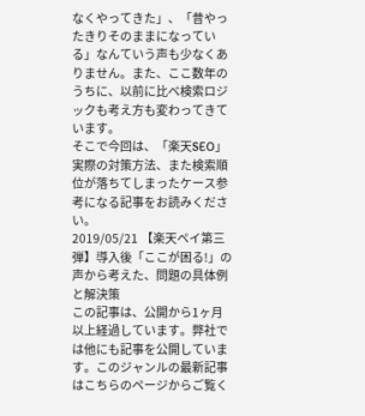なくやってきた」、「昔やったきりそのままになっている」なんていう声も少なくありません。また、ここ数年のうちに、以前に比べ検索ロジックも考え方も変わってきています。
そこで今回は、「楽天SEO」実際の対策方法、また検索順位が落ちてしまったケース参考になる記事をお読みください。
2019/05/21 【楽天ペイ第三弾】導入後「ここが困る!」の声から考えた、問題の具体例と解決策
この記事は、公開から1ヶ月以上経過しています。弊社では他にも記事を公開しています。このジャンルの最新記事はこちらのページからご覧く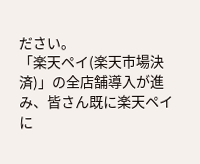ださい。
「楽天ペイ(楽天市場決済)」の全店舗導入が進み、皆さん既に楽天ペイに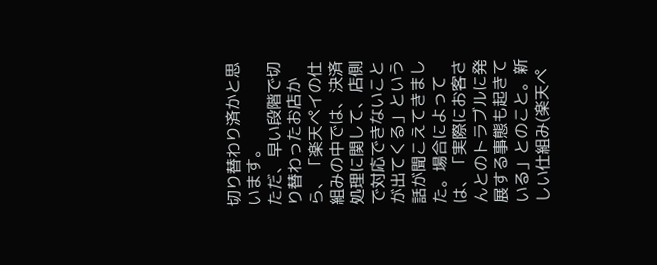切り替わり済かと思います。
ただ、早い段階で切り替わったお店から、「楽天ペイの仕組みの中では、決済処理に関して、店側で対応できないことが出てくる」という話が聞こえてきました。場合によっては、「実際にお客さんとのトラブルに発展する事態も起きている」とのこと。新しい仕組み(楽天ペ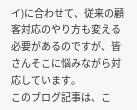イ)に合わせて、従来の顧客対応のやり方も変える必要があるのですが、皆さんそこに悩みながら対応しています。
このブログ記事は、こ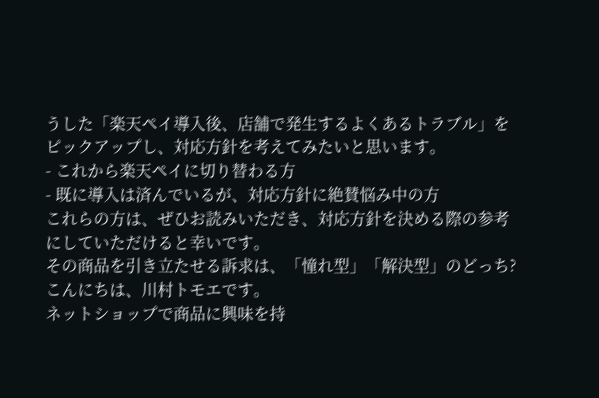うした「楽天ペイ導入後、店舗で発生するよくあるトラブル」をピックアップし、対応方針を考えてみたいと思います。
- これから楽天ペイに切り替わる方
- 既に導入は済んでいるが、対応方針に絶賛悩み中の方
これらの方は、ぜひお読みいただき、対応方針を決める際の参考にしていただけると幸いです。
その商品を引き立たせる訴求は、「憧れ型」「解決型」のどっち?
こんにちは、川村トモエです。
ネットショップで商品に興味を持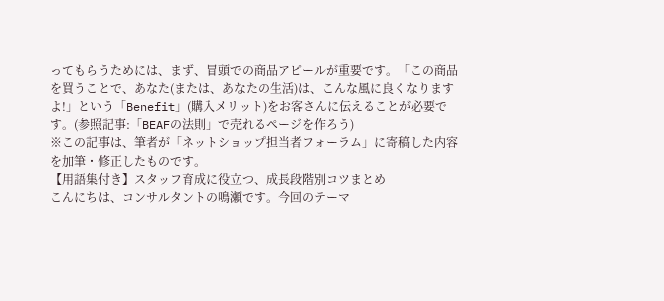ってもらうためには、まず、冒頭での商品アピールが重要です。「この商品を買うことで、あなた(または、あなたの生活)は、こんな風に良くなりますよ!」という「Benefit」(購入メリット)をお客さんに伝えることが必要です。(参照記事:「BEAFの法則」で売れるページを作ろう)
※この記事は、筆者が「ネットショップ担当者フォーラム」に寄稿した内容を加筆・修正したものです。
【用語集付き】スタッフ育成に役立つ、成長段階別コツまとめ
こんにちは、コンサルタントの鳴瀬です。今回のテーマ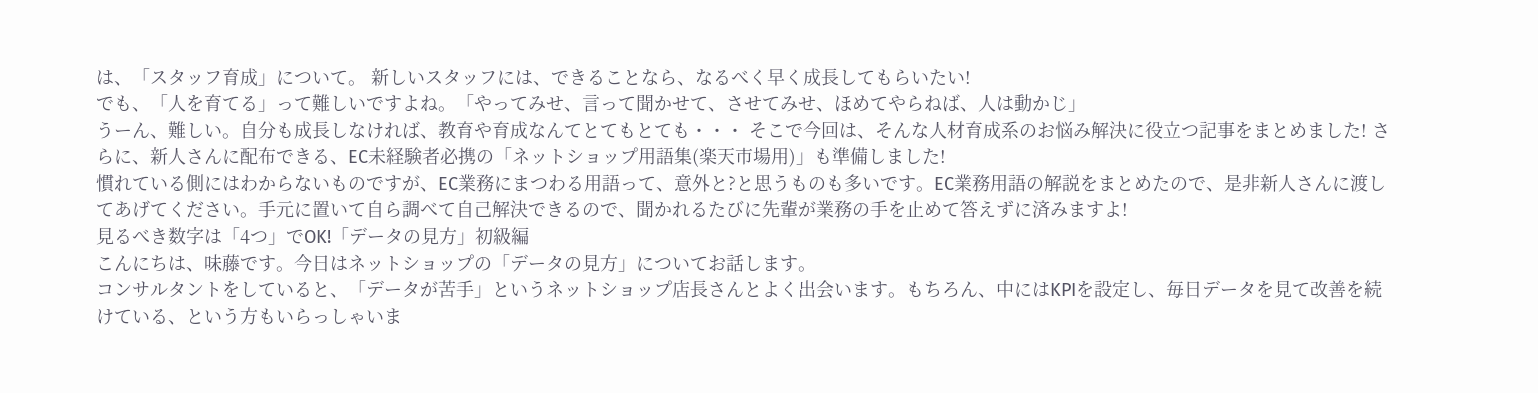は、「スタッフ育成」について。 新しいスタッフには、できることなら、なるべく早く成長してもらいたい!
でも、「人を育てる」って難しいですよね。「やってみせ、言って聞かせて、させてみせ、ほめてやらねば、人は動かじ」
うーん、難しい。自分も成長しなければ、教育や育成なんてとてもとても・・・ そこで今回は、そんな人材育成系のお悩み解決に役立つ記事をまとめました! さらに、新人さんに配布できる、EC未経験者必携の「ネットショップ用語集(楽天市場用)」も準備しました!
慣れている側にはわからないものですが、EC業務にまつわる用語って、意外と?と思うものも多いです。EC業務用語の解説をまとめたので、是非新人さんに渡してあげてください。手元に置いて自ら調べて自己解決できるので、聞かれるたびに先輩が業務の手を止めて答えずに済みますよ!
見るべき数字は「4つ」でOK!「データの見方」初級編
こんにちは、味藤です。今日はネットショップの「データの見方」についてお話します。
コンサルタントをしていると、「データが苦手」というネットショップ店長さんとよく出会います。もちろん、中にはKPIを設定し、毎日データを見て改善を続けている、という方もいらっしゃいま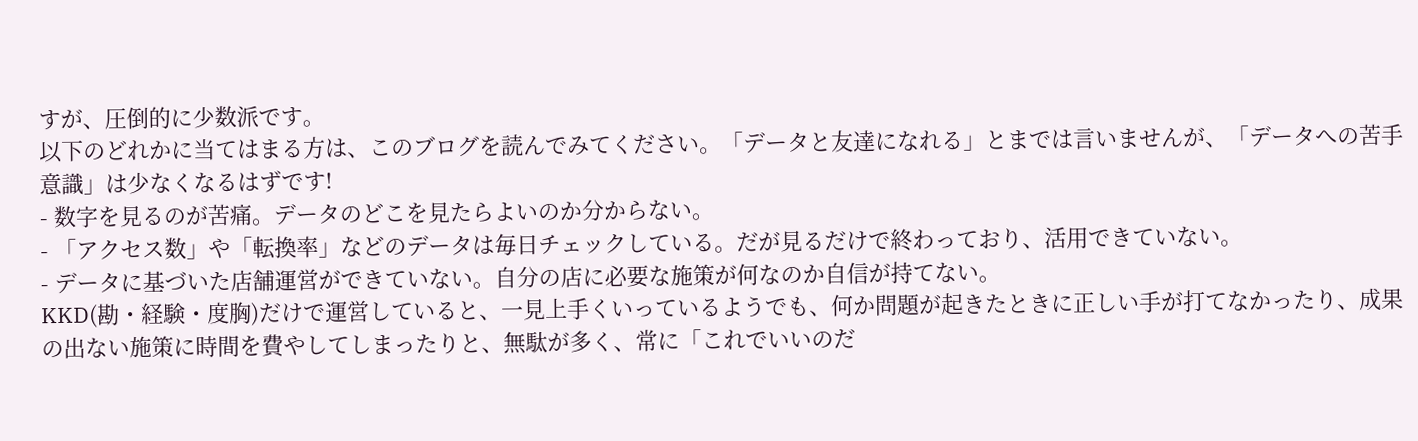すが、圧倒的に少数派です。
以下のどれかに当てはまる方は、このブログを読んでみてください。「データと友達になれる」とまでは言いませんが、「データへの苦手意識」は少なくなるはずです!
- 数字を見るのが苦痛。データのどこを見たらよいのか分からない。
- 「アクセス数」や「転換率」などのデータは毎日チェックしている。だが見るだけで終わっており、活用できていない。
- データに基づいた店舗運営ができていない。自分の店に必要な施策が何なのか自信が持てない。
KKD(勘・経験・度胸)だけで運営していると、一見上手くいっているようでも、何か問題が起きたときに正しい手が打てなかったり、成果の出ない施策に時間を費やしてしまったりと、無駄が多く、常に「これでいいのだ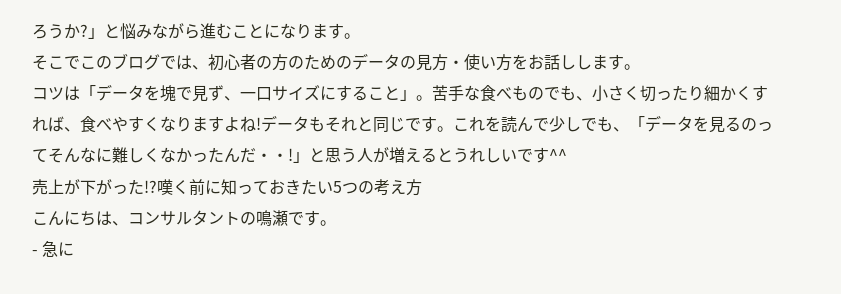ろうか?」と悩みながら進むことになります。
そこでこのブログでは、初心者の方のためのデータの見方・使い方をお話しします。
コツは「データを塊で見ず、一口サイズにすること」。苦手な食べものでも、小さく切ったり細かくすれば、食べやすくなりますよね!データもそれと同じです。これを読んで少しでも、「データを見るのってそんなに難しくなかったんだ・・!」と思う人が増えるとうれしいです^^
売上が下がった!?嘆く前に知っておきたい5つの考え方
こんにちは、コンサルタントの鳴瀬です。
- 急に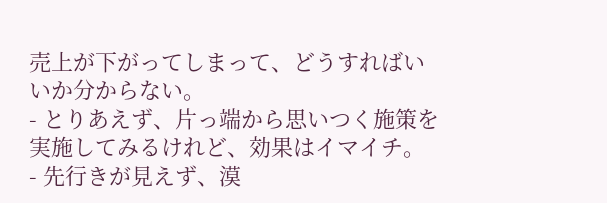売上が下がってしまって、どうすればいいか分からない。
- とりあえず、片っ端から思いつく施策を実施してみるけれど、効果はイマイチ。
- 先行きが見えず、漠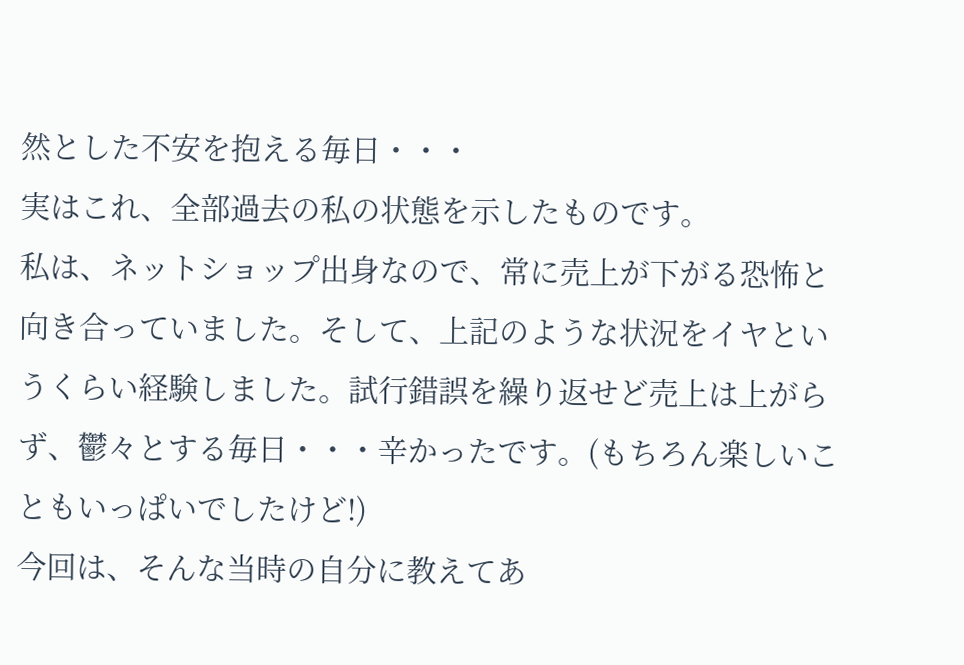然とした不安を抱える毎日・・・
実はこれ、全部過去の私の状態を示したものです。
私は、ネットショップ出身なので、常に売上が下がる恐怖と向き合っていました。そして、上記のような状況をイヤというくらい経験しました。試行錯誤を繰り返せど売上は上がらず、鬱々とする毎日・・・辛かったです。(もちろん楽しいこともいっぱいでしたけど!)
今回は、そんな当時の自分に教えてあ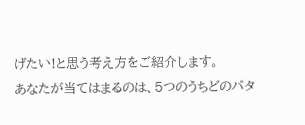げたい!と思う考え方をご紹介します。
あなたが当てはまるのは、5つのうちどのパタ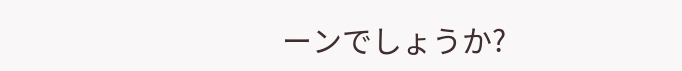ーンでしょうか?